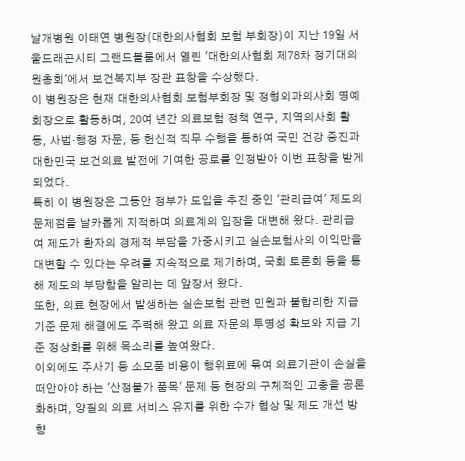날개병원 이태연 병원장(대한의사협회 보험 부회장)이 지난 19일 서울드래곤시티 그랜드볼룸에서 열린 '대한의사협회 제78차 정기대의원총회'에서 보건복지부 장관 표창을 수상했다.
이 병원장은 현재 대한의사협회 보험부회장 및 정형외과의사회 명예회장으로 활동하며, 20여 년간 의료보험 정책 연구, 지역의사회 활동, 사법·행정 자문, 등 헌신적 직무 수행을 통하여 국민 건강 증진과 대한민국 보건의료 발전에 기여한 공로를 인정받아 이번 표창을 받게 되었다.
특히 이 병원장은 그동안 정부가 도입을 추진 중인 '관리급여' 제도의 문제점을 날카롭게 지적하며 의료계의 입장을 대변해 왔다. 관리급여 제도가 환자의 경제적 부담을 가중시키고 실손보험사의 이익만을 대변할 수 있다는 우려를 지속적으로 제기하며, 국회 토론회 등을 통해 제도의 부당함을 알리는 데 앞장서 왔다.
또한, 의료 현장에서 발생하는 실손보험 관련 민원과 불합리한 지급 기준 문제 해결에도 주력해 왔고 의료 자문의 투명성 확보와 지급 기준 정상화를 위해 목소리를 높여왔다.
이외에도 주사기 등 소모품 비용이 행위료에 묶여 의료기관이 손실을 떠안아야 하는 '산정불가 품목' 문제 등 현장의 구체적인 고충을 공론화하며, 양질의 의료 서비스 유지를 위한 수가 협상 및 제도 개선 방향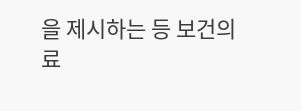을 제시하는 등 보건의료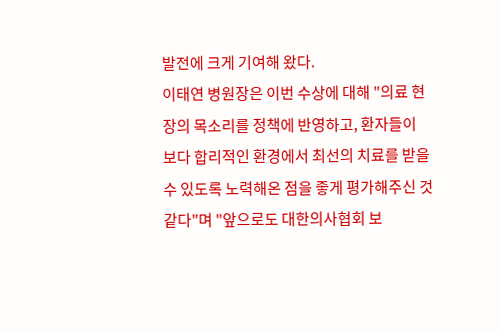발전에 크게 기여해 왔다.
이태연 병원장은 이번 수상에 대해 "의료 현장의 목소리를 정책에 반영하고, 환자들이 보다 합리적인 환경에서 최선의 치료를 받을 수 있도록 노력해온 점을 좋게 평가해주신 것 같다"며 "앞으로도 대한의사협회 보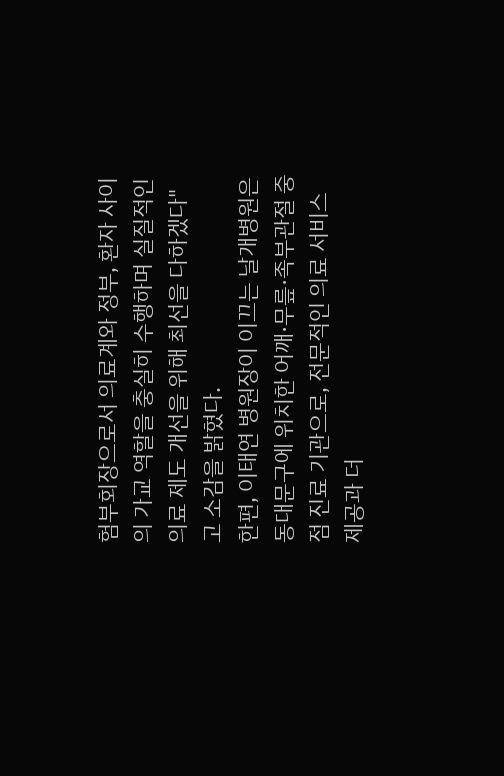험부회장으로서 의료계와 정부, 환자 사이의 가교 역할을 충실히 수행하며 실질적인 의료 제도 개선을 위해 최선을 다하겠다"고 소감을 밝혔다.
한편, 이태연 병원장이 이끄는 날개병원은 동대문구에 위치한 어깨·무릎·족부관절 중점 진료 기관으로, 전문적인 의료 서비스 제공과 더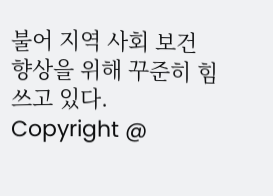불어 지역 사회 보건 향상을 위해 꾸준히 힘쓰고 있다.
Copyright @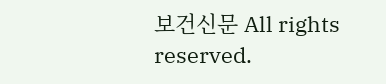보건신문 All rights reserved.